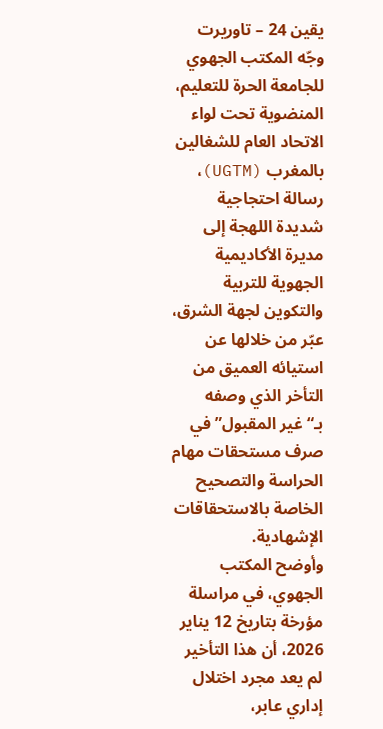يقين 24 – تاوريرت
وجّه المكتب الجهوي للجامعة الحرة للتعليم، المنضوية تحت لواء الاتحاد العام للشغالين بالمغرب (UGTM)، رسالة احتجاجية شديدة اللهجة إلى مديرة الأكاديمية الجهوية للتربية والتكوين لجهة الشرق، عبّر من خلالها عن استيائه العميق من التأخر الذي وصفه بـ“غير المقبول” في صرف مستحقات مهام الحراسة والتصحيح الخاصة بالاستحقاقات الإشهادية.
وأوضح المكتب الجهوي، في مراسلة مؤرخة بتاريخ 12 يناير 2026، أن هذا التأخير لم يعد مجرد اختلال إداري عابر،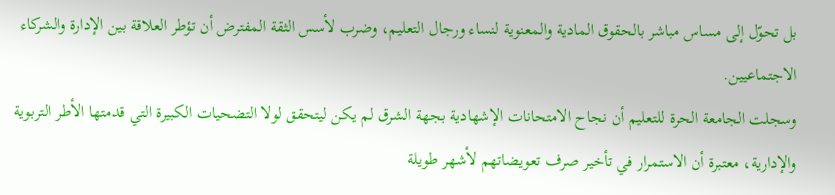بل تحوّل إلى مساس مباشر بالحقوق المادية والمعنوية لنساء ورجال التعليم، وضرب لأسس الثقة المفترض أن تؤطر العلاقة بين الإدارة والشركاء الاجتماعيين.
وسجلت الجامعة الحرة للتعليم أن نجاح الامتحانات الإشهادية بجهة الشرق لم يكن ليتحقق لولا التضحيات الكبيرة التي قدمتها الأطر التربوية والإدارية، معتبرة أن الاستمرار في تأخير صرف تعويضاتهم لأشهر طويلة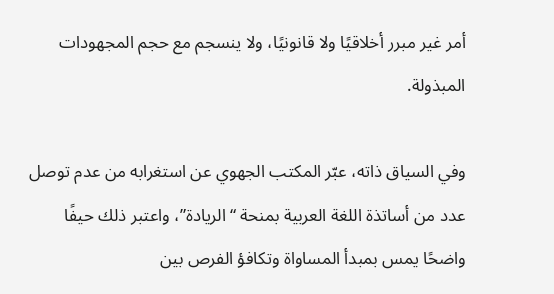أمر غير مبرر أخلاقيًا ولا قانونيًا، ولا ينسجم مع حجم المجهودات المبذولة.

وفي السياق ذاته، عبّر المكتب الجهوي عن استغرابه من عدم توصل عدد من أساتذة اللغة العربية بمنحة “الريادة”، واعتبر ذلك حيفًا واضحًا يمس بمبدأ المساواة وتكافؤ الفرص بين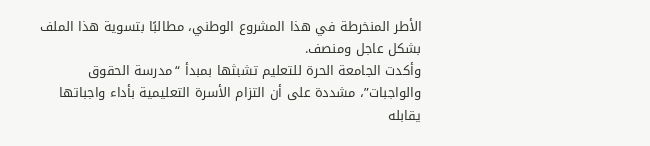الأطر المنخرطة في هذا المشروع الوطني، مطالبًا بتسوية هذا الملف بشكل عاجل ومنصف.
وأكدت الجامعة الحرة للتعليم تشبثها بمبدأ “مدرسة الحقوق والواجبات”، مشددة على أن التزام الأسرة التعليمية بأداء واجباتها يقابله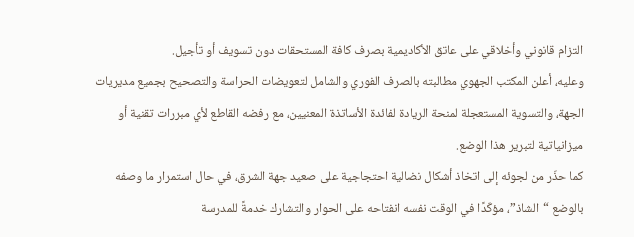التزام قانوني وأخلاقي على عاتق الأكاديمية بصرف كافة المستحقات دون تسويف أو تأجيل.
وعليه، أعلن المكتب الجهوي مطالبته بالصرف الفوري والشامل لتعويضات الحراسة والتصحيح بجميع مديريات الجهة، والتسوية المستعجلة لمنحة الريادة لفائدة الأساتذة المعنيين، مع رفضه القاطع لأي مبررات تقنية أو ميزانياتية لتبرير هذا الوضع.
كما حذّر من لجوئه إلى اتخاذ أشكال نضالية احتجاجية على صعيد جهة الشرق، في حال استمرار ما وصفه بالوضع “الشاذ”، مؤكّدًا في الوقت نفسه انفتاحه على الحوار والتشارك خدمةً للمدرسة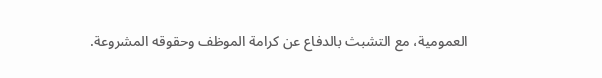العمومية، مع التشبث بالدفاع عن كرامة الموظف وحقوقه المشروعة.